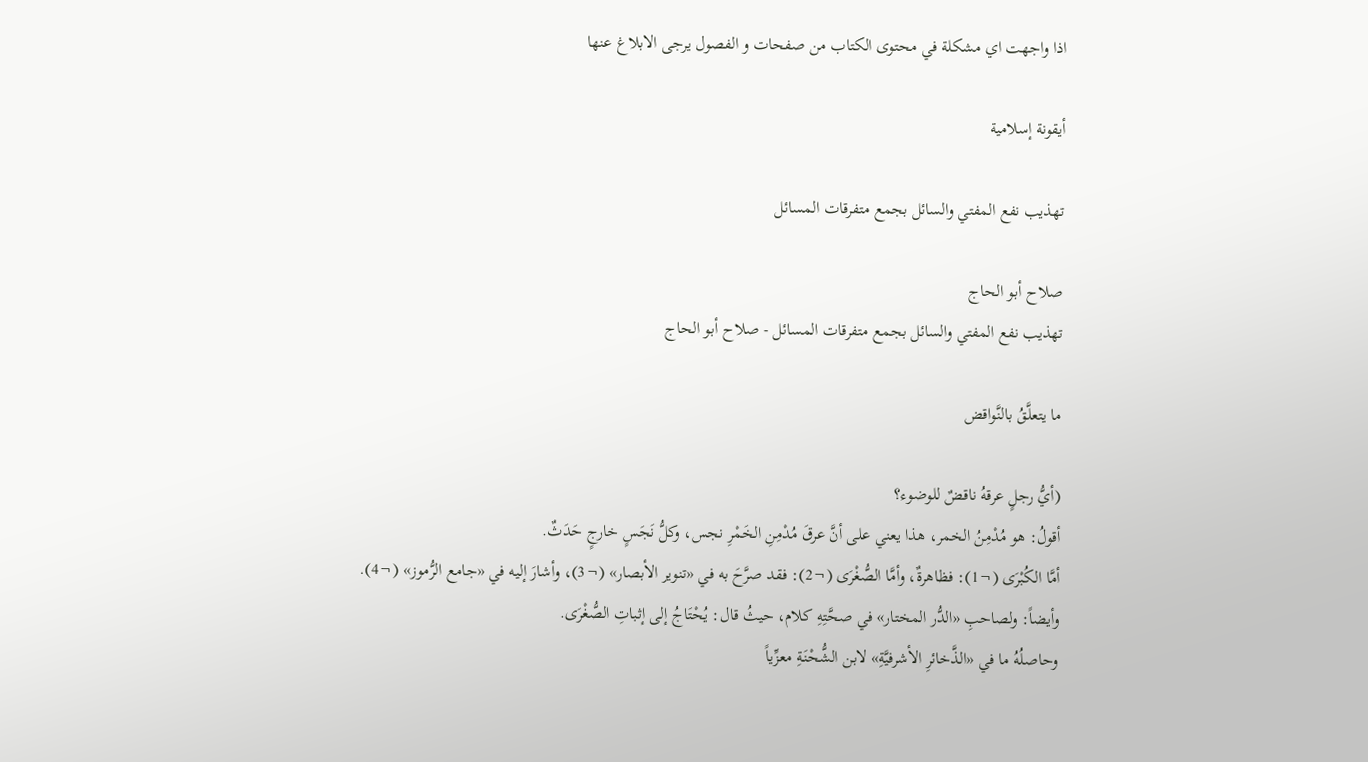اذا واجهت اي مشكلة في محتوى الكتاب من صفحات و الفصول يرجى الابلاغ عنها

أيقونة إسلامية

تهذيب نفع المفتي والسائل بجمع متفرقات المسائل

صلاح أبو الحاج
تهذيب نفع المفتي والسائل بجمع متفرقات المسائل - صلاح أبو الحاج

ما يتعلَّقُ بالنَّواقض

(أيُّ رجلٍ عرقهُ ناقضٌ للوضوء؟
أقولُ: هو مُدْمِنُ الخمر، هذا يعني على أنَّ عرقَ مُدْمِنِ الخَمْرِ نجس، وكلُّ نَجَسٍ خارجٍ حَدَثٌ.
أمَّا الكُبْرَى (¬1): فظاهرةٌ، وأمَّا الصُّغْرَى (¬2): فقد صرَّحَ به في «تنوير الأبصار» (¬3)، وأشارَ إليه في «جامع الرُّموز» (¬4).
وأيضاً: ولصاحبِ «الدُّر المختار» في صحَّتِهِ كلام، حيثُ قال: يُحْتَاجُ إلى إثباتِ الصُّغْرَى.
وحاصلُهُ ما في «الذَّخائرِ الأشرفيَّةِ» لابن الشُّحْنَةِ معزِّياً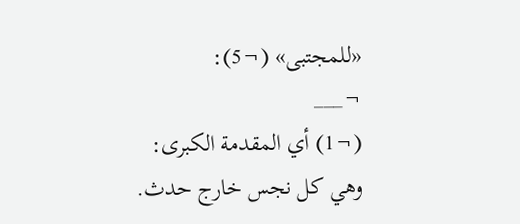«للمجتبى» (¬5):
¬___
(¬1) أي المقدمة الكبرى: وهي كل نجس خارج حدث.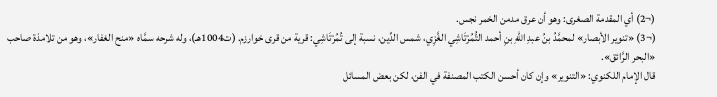(¬2) أي المقدمة الصغرى: وهو أن عرق مدمن الخمر نجس.
(¬3) «تنوير الأبصار» لمحمَّدُ بنُ عبدِ اللهِ بنِ أحمد التُّمُرْتَاشِي الغَّزِي، شمس الدِّين، نسبة إلى تُمُرْتَاشِي: قرية من قرى خوارزم. (ت1004هـ)، وله شرحه سمَّاه «منح الغفار»، وهو من تلامذة صاحب «البحر الرَّائق».
قال الإمام اللكنوي: «التنوير» وإن كان أحسن الكتب المصنفة في الفن، لكن بعض المسائل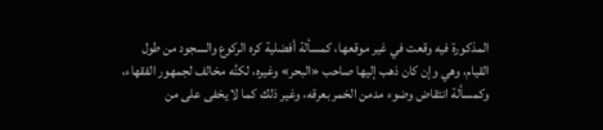المذكورة فيه وقعت في غير موقعها، كمسألة أفضلية كره الركوع والسجود من طول القيام، وهي وإن كان ذهب إليها صاحب «البحر» وغيره، لكنَّه مخالف لجمهور الفقهاء، وكمسألة انتقاض وضوء مدمن الخمر بعرقه، وغير ذلك كما لا يخفى على من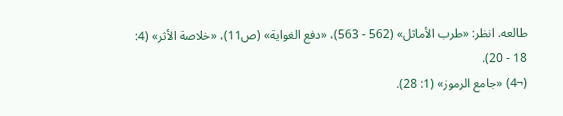طالعه. انظر: «طرب الأماثل» (562 - 563)، «دفع الغواية» (ص11)، «خلاصة الأثر» (4: 18 - 20).
(¬4) «جامع الرموز» (1: 28).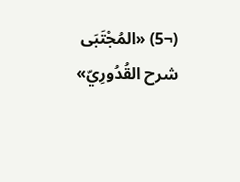(¬5) «المُجْتَبَى شرح القُدُورِيّ»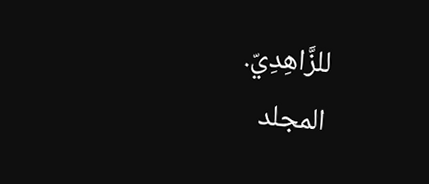للزَّاهِدِيّ.
المجلد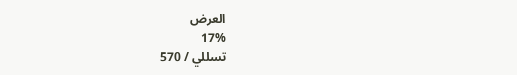العرض
17%
تسللي / 570